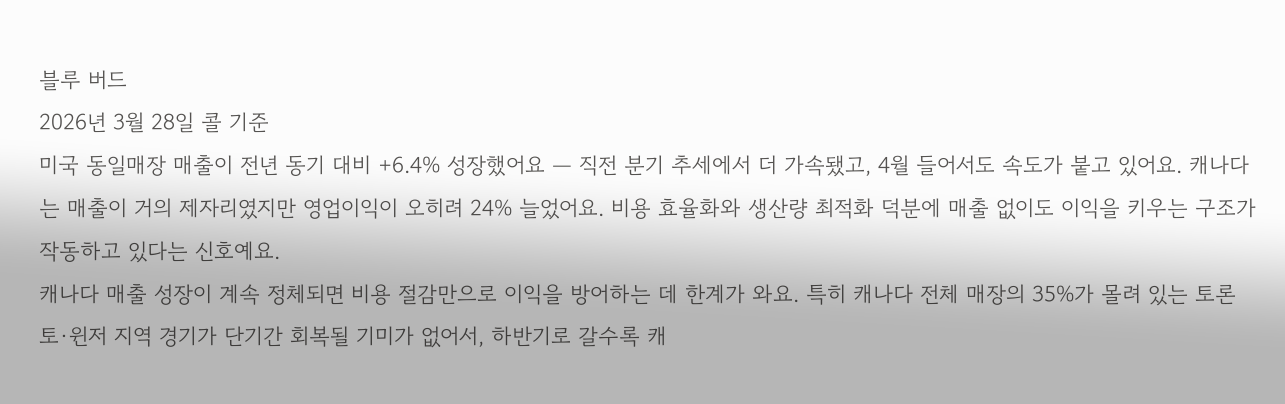블루 버드
2026년 3월 28일 콜 기준
미국 동일매장 매출이 전년 동기 대비 +6.4% 성장했어요 — 직전 분기 추세에서 더 가속됐고, 4월 들어서도 속도가 붙고 있어요. 캐나다는 매출이 거의 제자리였지만 영업이익이 오히려 24% 늘었어요. 비용 효율화와 생산량 최적화 덕분에 매출 없이도 이익을 키우는 구조가 작동하고 있다는 신호예요.
캐나다 매출 성장이 계속 정체되면 비용 절감만으로 이익을 방어하는 데 한계가 와요. 특히 캐나다 전체 매장의 35%가 몰려 있는 토론토·윈저 지역 경기가 단기간 회복될 기미가 없어서, 하반기로 갈수록 캐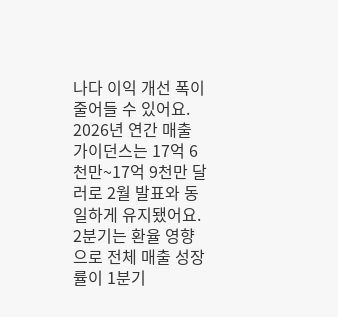나다 이익 개선 폭이 줄어들 수 있어요.
2026년 연간 매출 가이던스는 17억 6천만~17억 9천만 달러로 2월 발표와 동일하게 유지됐어요. 2분기는 환율 영향으로 전체 매출 성장률이 1분기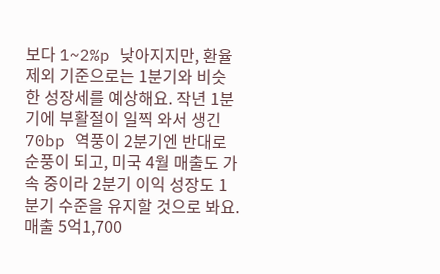보다 1~2%p 낮아지지만, 환율 제외 기준으로는 1분기와 비슷한 성장세를 예상해요. 작년 1분기에 부활절이 일찍 와서 생긴 70bp 역풍이 2분기엔 반대로 순풍이 되고, 미국 4월 매출도 가속 중이라 2분기 이익 성장도 1분기 수준을 유지할 것으로 봐요.
매출 5억1,700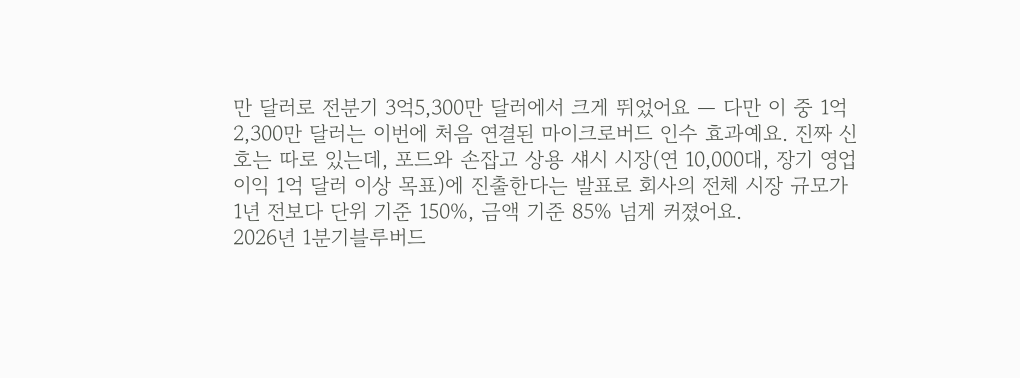만 달러로 전분기 3억5,300만 달러에서 크게 뛰었어요 — 다만 이 중 1억2,300만 달러는 이번에 처음 연결된 마이크로버드 인수 효과예요. 진짜 신호는 따로 있는데, 포드와 손잡고 상용 섀시 시장(연 10,000대, 장기 영업이익 1억 달러 이상 목표)에 진출한다는 발표로 회사의 전체 시장 규모가 1년 전보다 단위 기준 150%, 금액 기준 85% 넘게 커졌어요.
2026년 1분기블루버드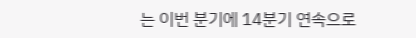는 이번 분기에 14분기 연속으로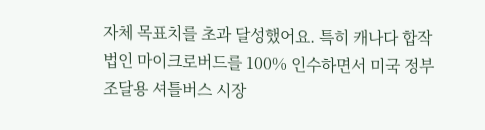자체 목표치를 초과 달성했어요. 특히 캐나다 합작법인 마이크로버드를 100% 인수하면서 미국 정부 조달용 셔틀버스 시장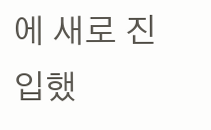에 새로 진입했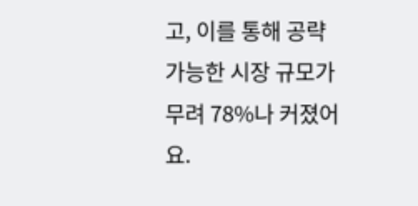고, 이를 통해 공략 가능한 시장 규모가 무려 78%나 커졌어요.